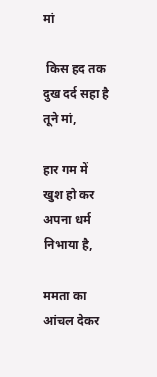मां

 किस हद तक दुख दर्द सहा है तूने मां,

हार गम में खुश हो कर अपना धर्म निभाया है,

ममता का आंचल देकर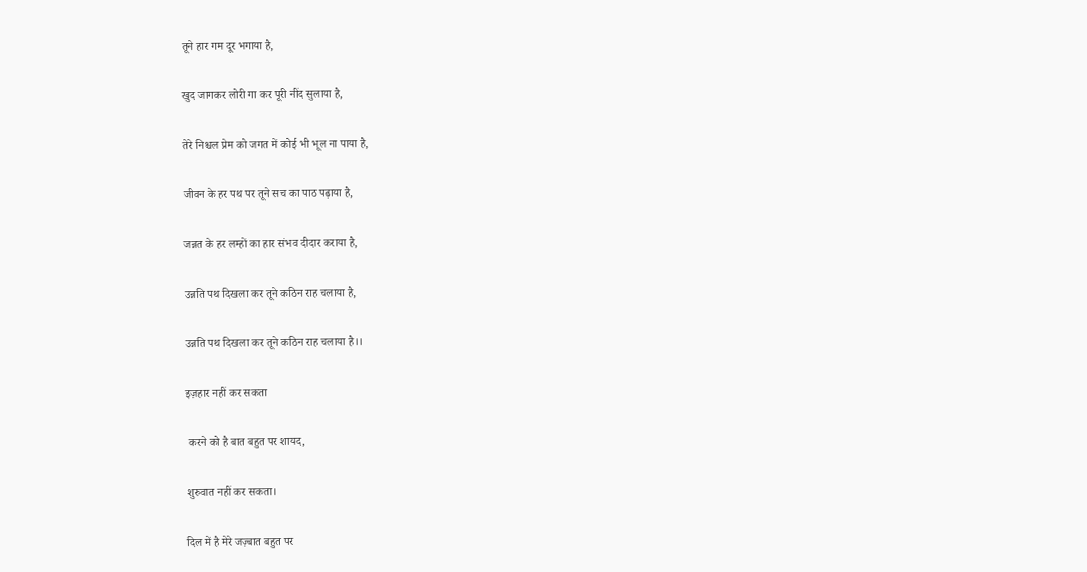तूने हार गम दूर भगाया है,

खुद जागकर लोरी गा कर पूरी नींद सुलाया है,

तेरे निश्चल प्रेम को जगत में कोई भी भूल ना पाया है,

जीवन के हर पथ पर तूने सच का पाठ पढ़ाया है,

जन्नत के हर लम्हों का हार संभव दीदार कराया है,

उन्नति पथ दिखला कर तूने कठिन राह चलाया है,

उन्नति पथ दिखला कर तूने कठिन राह चलाया है।।

इज़हार नहीं कर सकता

 करने को है बात बहुत पर शायद,

शुरुवात नहीं कर सकता।

दिल में है मेरे जज़्बात बहुत पर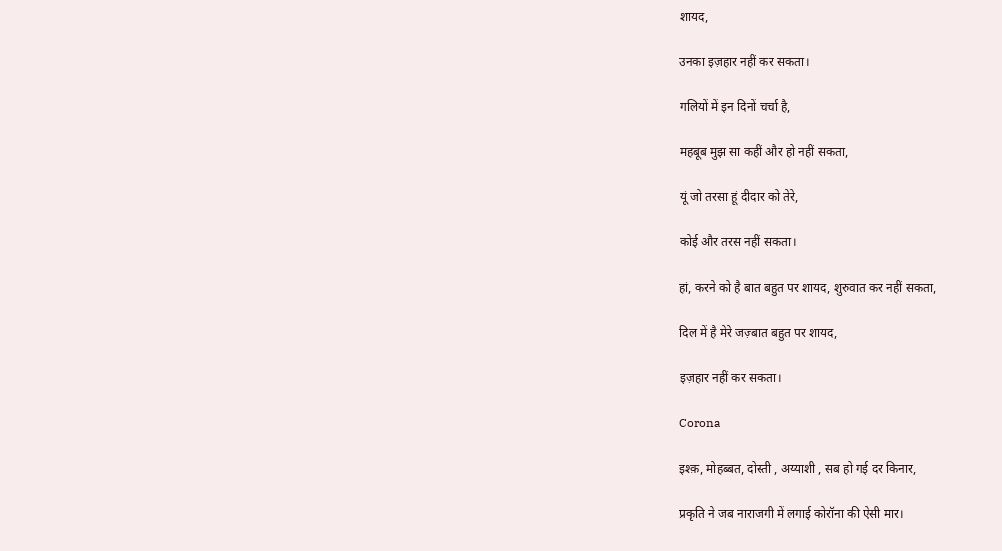शायद,

उनका इज़हार नहीं कर सकता।

गलियों में इन दिनों चर्चा है,

महबूब मुझ सा कहीं और हो नहीं सकता,

यूं जो तरसा हूं दीदार को तेरे,

कोई और तरस नहीं सकता।

हां, करने को है बात बहुत पर शायद, शुरुवात कर नहीं सकता,

दिल में है मेरे जज़्बात बहुत पर शायद,

इज़हार नहीं कर सकता।

Corona

इश्क़, मोहब्बत, दोस्ती , अय्याशी , सब हो गई दर किनार,

प्रकृति ने जब नाराजगी में लगाई कोरॉना की ऐसी मार।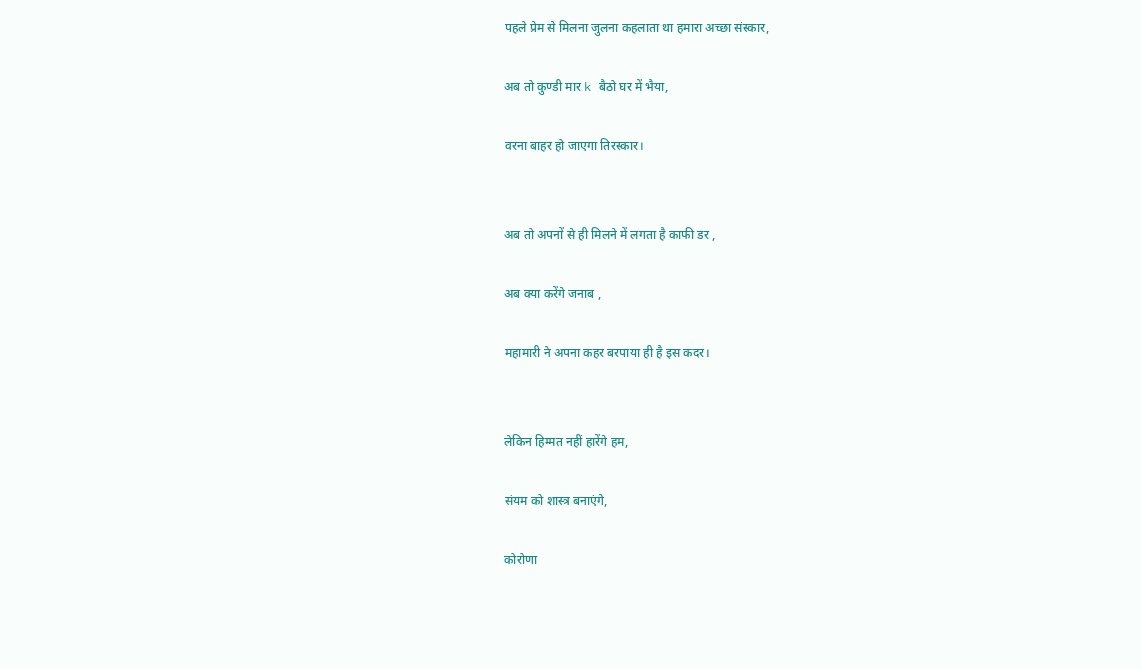पहले प्रेम से मिलना जुलना कहलाता था हमारा अच्छा संस्कार,

अब तो कुण्डी मार k बैठो घर में भैया,

वरना बाहर हो जाएगा तिरस्कार।


अब तो अपनों से ही मिलने में लगता है काफी डर ,

अब क्या करेंगे जनाब ,

महामारी ने अपना कहर बरपाया ही है इस कदर।


लेकिन हिम्मत नहीं हारेंगे हम,

संयम को शास्त्र बनाएंगे,

कोरोणा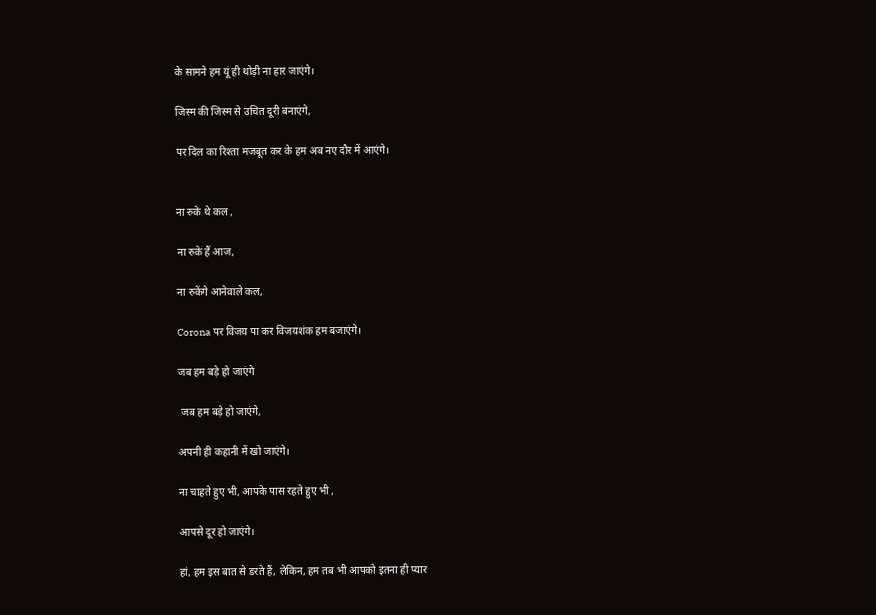के सामने हम यूं ही थोड़ी ना हार जाएंगे।

जिस्म की जिस्म से उचित दूरी बनाएंगे,

पर दिल का रिश्ता मजबूत कर के हम अब नए दौर में आएंगे।


ना रुके थे कल ,

ना रुके हैं आज,

ना रुकेंगे आनेवाले कल,

Corona पर विजय पा कर विजयशंक हम बजाएंगे।

जब हम बड़े हो जाएंगे

 जब हम बड़े हो जाएंगे,

अपनी ही कहानी में खो जाएंगे।

ना चाहते हुए भी, आपके पास रहते हुए भी ,

आपसे दूर हो जाएंगे।

हां, हम इस बात से डरते हैं, लेकिन, हम तब भी आपको इतना ही प्यार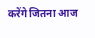करेंगे जितना आज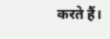करते हैं।